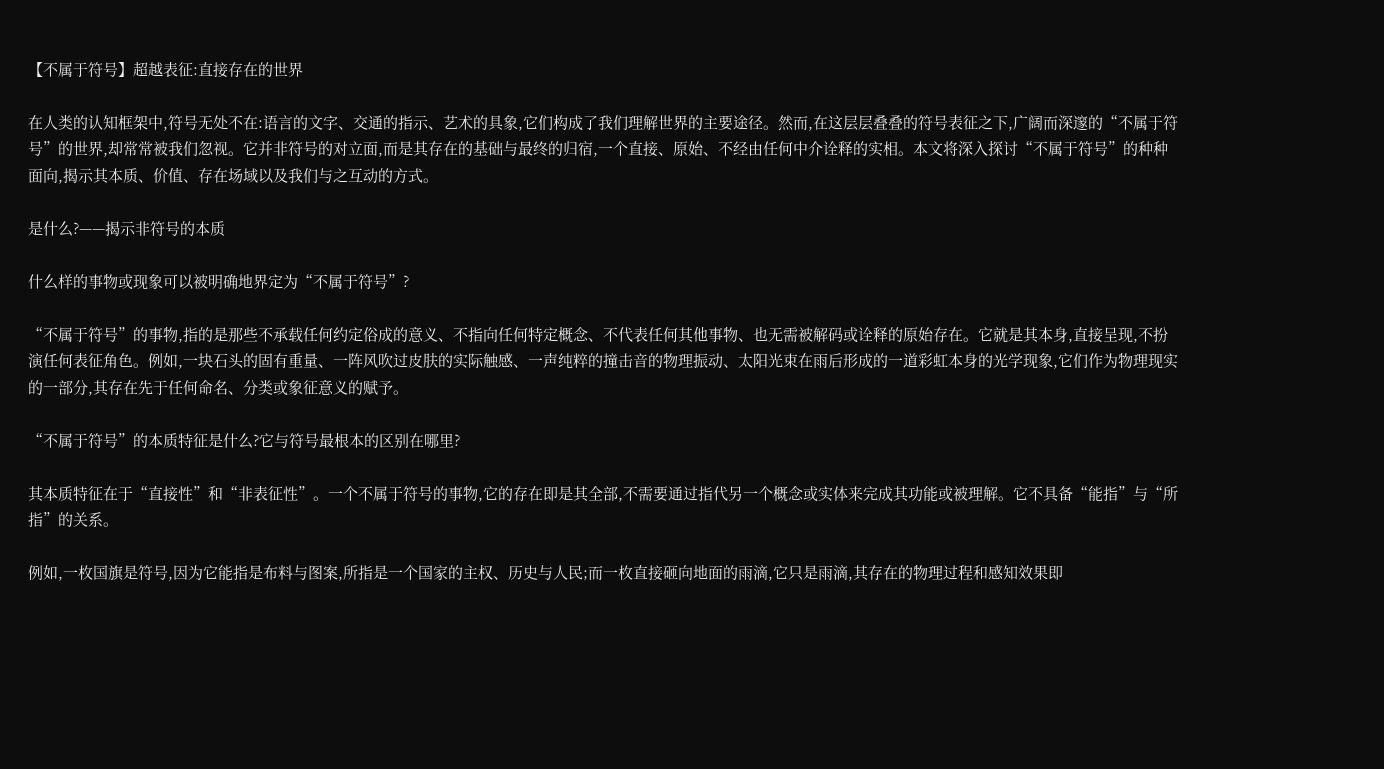【不属于符号】超越表征:直接存在的世界

在人类的认知框架中,符号无处不在:语言的文字、交通的指示、艺术的具象,它们构成了我们理解世界的主要途径。然而,在这层层叠叠的符号表征之下,广阔而深邃的“不属于符号”的世界,却常常被我们忽视。它并非符号的对立面,而是其存在的基础与最终的归宿,一个直接、原始、不经由任何中介诠释的实相。本文将深入探讨“不属于符号”的种种面向,揭示其本质、价值、存在场域以及我们与之互动的方式。

是什么?——揭示非符号的本质

什么样的事物或现象可以被明确地界定为“不属于符号”?

“不属于符号”的事物,指的是那些不承载任何约定俗成的意义、不指向任何特定概念、不代表任何其他事物、也无需被解码或诠释的原始存在。它就是其本身,直接呈现,不扮演任何表征角色。例如,一块石头的固有重量、一阵风吹过皮肤的实际触感、一声纯粹的撞击音的物理振动、太阳光束在雨后形成的一道彩虹本身的光学现象,它们作为物理现实的一部分,其存在先于任何命名、分类或象征意义的赋予。

“不属于符号”的本质特征是什么?它与符号最根本的区别在哪里?

其本质特征在于“直接性”和“非表征性”。一个不属于符号的事物,它的存在即是其全部,不需要通过指代另一个概念或实体来完成其功能或被理解。它不具备“能指”与“所指”的关系。

例如,一枚国旗是符号,因为它能指是布料与图案,所指是一个国家的主权、历史与人民;而一枚直接砸向地面的雨滴,它只是雨滴,其存在的物理过程和感知效果即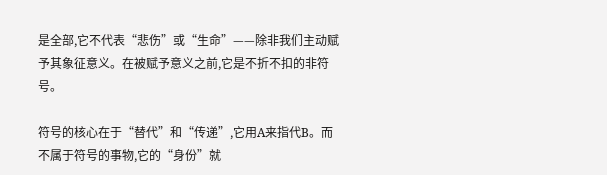是全部,它不代表“悲伤”或“生命”——除非我们主动赋予其象征意义。在被赋予意义之前,它是不折不扣的非符号。

符号的核心在于“替代”和“传递”,它用A来指代B。而不属于符号的事物,它的“身份”就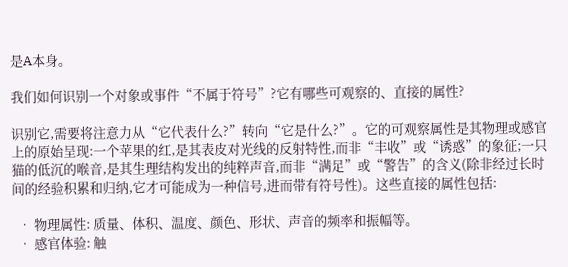是A本身。

我们如何识别一个对象或事件“不属于符号”?它有哪些可观察的、直接的属性?

识别它,需要将注意力从“它代表什么?”转向“它是什么?”。它的可观察属性是其物理或感官上的原始呈现:一个苹果的红,是其表皮对光线的反射特性,而非“丰收”或“诱惑”的象征;一只猫的低沉的喉音,是其生理结构发出的纯粹声音,而非“满足”或“警告”的含义(除非经过长时间的经验积累和归纳,它才可能成为一种信号,进而带有符号性)。这些直接的属性包括:

  • 物理属性: 质量、体积、温度、颜色、形状、声音的频率和振幅等。
  • 感官体验: 触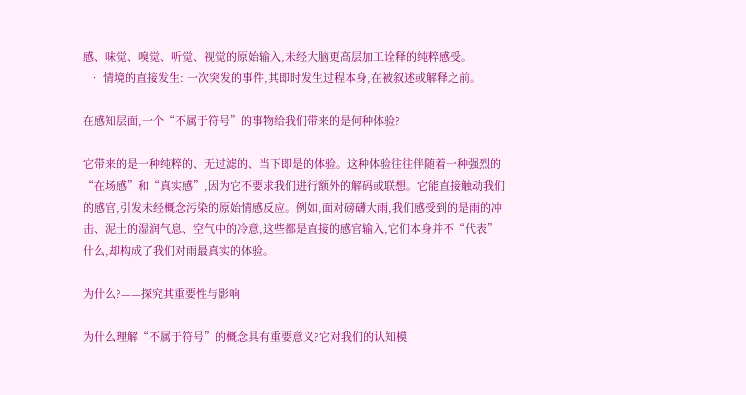感、味觉、嗅觉、听觉、视觉的原始输入,未经大脑更高层加工诠释的纯粹感受。
  • 情境的直接发生: 一次突发的事件,其即时发生过程本身,在被叙述或解释之前。

在感知层面,一个“不属于符号”的事物给我们带来的是何种体验?

它带来的是一种纯粹的、无过滤的、当下即是的体验。这种体验往往伴随着一种强烈的“在场感”和“真实感”,因为它不要求我们进行额外的解码或联想。它能直接触动我们的感官,引发未经概念污染的原始情感反应。例如,面对磅礴大雨,我们感受到的是雨的冲击、泥土的湿润气息、空气中的冷意,这些都是直接的感官输入,它们本身并不“代表”什么,却构成了我们对雨最真实的体验。

为什么?——探究其重要性与影响

为什么理解“不属于符号”的概念具有重要意义?它对我们的认知模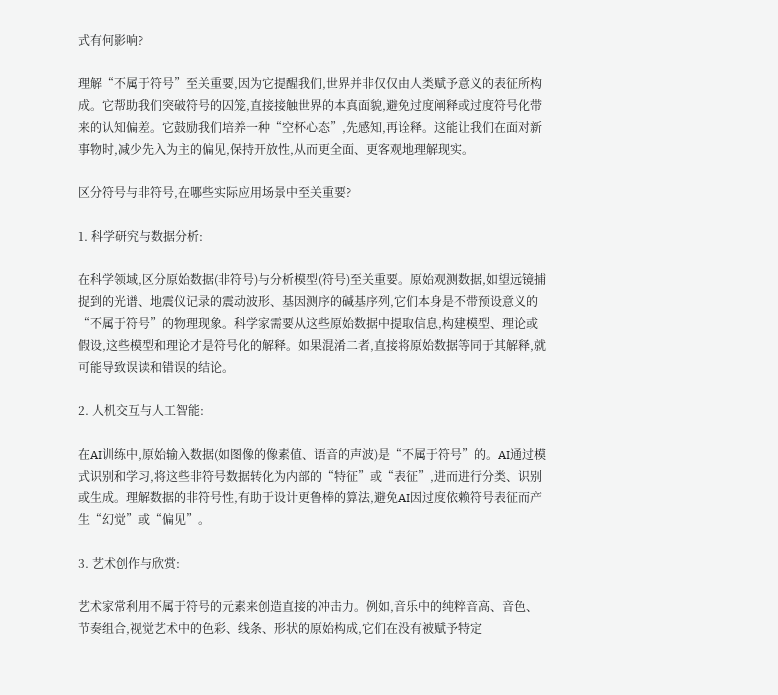式有何影响?

理解“不属于符号”至关重要,因为它提醒我们,世界并非仅仅由人类赋予意义的表征所构成。它帮助我们突破符号的囚笼,直接接触世界的本真面貌,避免过度阐释或过度符号化带来的认知偏差。它鼓励我们培养一种“空杯心态”,先感知,再诠释。这能让我们在面对新事物时,减少先入为主的偏见,保持开放性,从而更全面、更客观地理解现实。

区分符号与非符号,在哪些实际应用场景中至关重要?

1. 科学研究与数据分析:

在科学领域,区分原始数据(非符号)与分析模型(符号)至关重要。原始观测数据,如望远镜捕捉到的光谱、地震仪记录的震动波形、基因测序的碱基序列,它们本身是不带预设意义的“不属于符号”的物理现象。科学家需要从这些原始数据中提取信息,构建模型、理论或假设,这些模型和理论才是符号化的解释。如果混淆二者,直接将原始数据等同于其解释,就可能导致误读和错误的结论。

2. 人机交互与人工智能:

在AI训练中,原始输入数据(如图像的像素值、语音的声波)是“不属于符号”的。AI通过模式识别和学习,将这些非符号数据转化为内部的“特征”或“表征”,进而进行分类、识别或生成。理解数据的非符号性,有助于设计更鲁棒的算法,避免AI因过度依赖符号表征而产生“幻觉”或“偏见”。

3. 艺术创作与欣赏:

艺术家常利用不属于符号的元素来创造直接的冲击力。例如,音乐中的纯粹音高、音色、节奏组合,视觉艺术中的色彩、线条、形状的原始构成,它们在没有被赋予特定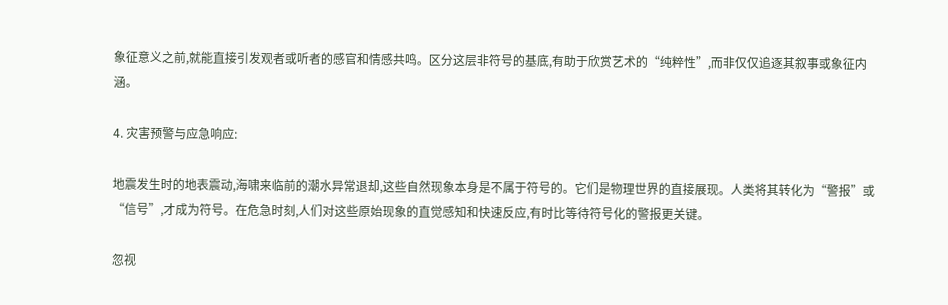象征意义之前,就能直接引发观者或听者的感官和情感共鸣。区分这层非符号的基底,有助于欣赏艺术的“纯粹性”,而非仅仅追逐其叙事或象征内涵。

4. 灾害预警与应急响应:

地震发生时的地表震动,海啸来临前的潮水异常退却,这些自然现象本身是不属于符号的。它们是物理世界的直接展现。人类将其转化为“警报”或“信号”,才成为符号。在危急时刻,人们对这些原始现象的直觉感知和快速反应,有时比等待符号化的警报更关键。

忽视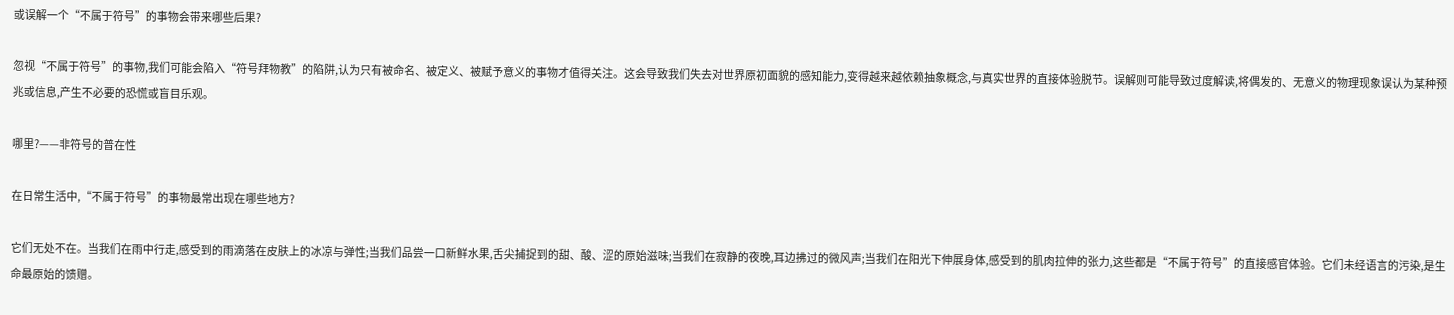或误解一个“不属于符号”的事物会带来哪些后果?

忽视“不属于符号”的事物,我们可能会陷入“符号拜物教”的陷阱,认为只有被命名、被定义、被赋予意义的事物才值得关注。这会导致我们失去对世界原初面貌的感知能力,变得越来越依赖抽象概念,与真实世界的直接体验脱节。误解则可能导致过度解读,将偶发的、无意义的物理现象误认为某种预兆或信息,产生不必要的恐慌或盲目乐观。

哪里?——非符号的普在性

在日常生活中,“不属于符号”的事物最常出现在哪些地方?

它们无处不在。当我们在雨中行走,感受到的雨滴落在皮肤上的冰凉与弹性;当我们品尝一口新鲜水果,舌尖捕捉到的甜、酸、涩的原始滋味;当我们在寂静的夜晚,耳边拂过的微风声;当我们在阳光下伸展身体,感受到的肌肉拉伸的张力,这些都是“不属于符号”的直接感官体验。它们未经语言的污染,是生命最原始的馈赠。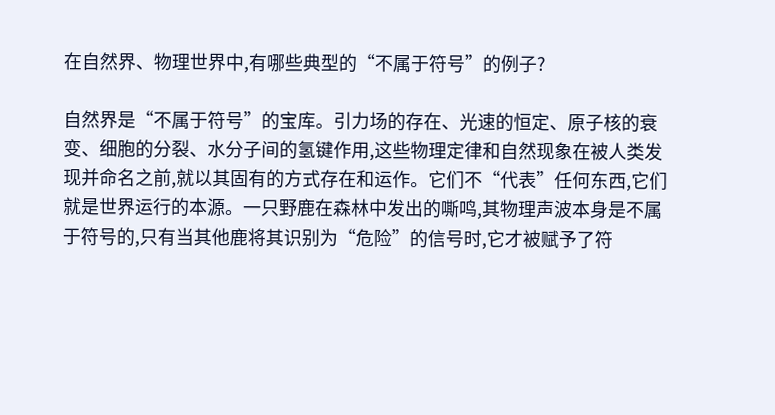在自然界、物理世界中,有哪些典型的“不属于符号”的例子?

自然界是“不属于符号”的宝库。引力场的存在、光速的恒定、原子核的衰变、细胞的分裂、水分子间的氢键作用,这些物理定律和自然现象在被人类发现并命名之前,就以其固有的方式存在和运作。它们不“代表”任何东西,它们就是世界运行的本源。一只野鹿在森林中发出的嘶鸣,其物理声波本身是不属于符号的,只有当其他鹿将其识别为“危险”的信号时,它才被赋予了符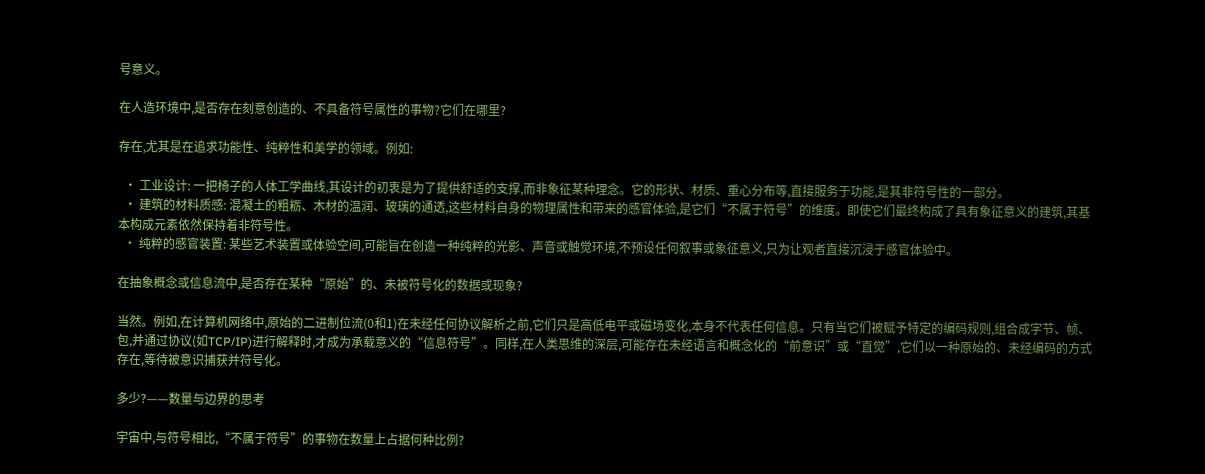号意义。

在人造环境中,是否存在刻意创造的、不具备符号属性的事物?它们在哪里?

存在,尤其是在追求功能性、纯粹性和美学的领域。例如:

  • 工业设计: 一把椅子的人体工学曲线,其设计的初衷是为了提供舒适的支撑,而非象征某种理念。它的形状、材质、重心分布等,直接服务于功能,是其非符号性的一部分。
  • 建筑的材料质感: 混凝土的粗粝、木材的温润、玻璃的通透,这些材料自身的物理属性和带来的感官体验,是它们“不属于符号”的维度。即使它们最终构成了具有象征意义的建筑,其基本构成元素依然保持着非符号性。
  • 纯粹的感官装置: 某些艺术装置或体验空间,可能旨在创造一种纯粹的光影、声音或触觉环境,不预设任何叙事或象征意义,只为让观者直接沉浸于感官体验中。

在抽象概念或信息流中,是否存在某种“原始”的、未被符号化的数据或现象?

当然。例如,在计算机网络中,原始的二进制位流(0和1)在未经任何协议解析之前,它们只是高低电平或磁场变化,本身不代表任何信息。只有当它们被赋予特定的编码规则,组合成字节、帧、包,并通过协议(如TCP/IP)进行解释时,才成为承载意义的“信息符号”。同样,在人类思维的深层,可能存在未经语言和概念化的“前意识”或“直觉”,它们以一种原始的、未经编码的方式存在,等待被意识捕获并符号化。

多少?——数量与边界的思考

宇宙中,与符号相比,“不属于符号”的事物在数量上占据何种比例?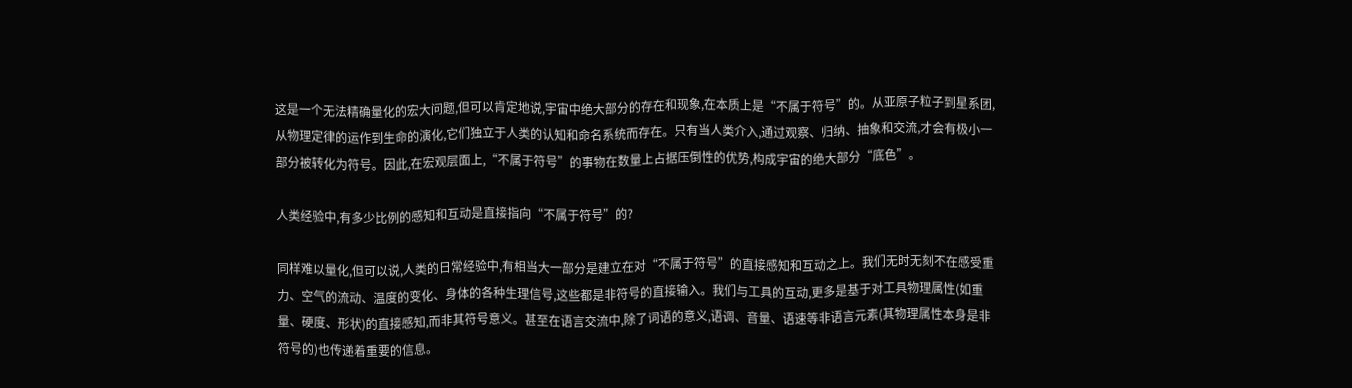这是一个无法精确量化的宏大问题,但可以肯定地说,宇宙中绝大部分的存在和现象,在本质上是“不属于符号”的。从亚原子粒子到星系团,从物理定律的运作到生命的演化,它们独立于人类的认知和命名系统而存在。只有当人类介入,通过观察、归纳、抽象和交流,才会有极小一部分被转化为符号。因此,在宏观层面上,“不属于符号”的事物在数量上占据压倒性的优势,构成宇宙的绝大部分“底色”。

人类经验中,有多少比例的感知和互动是直接指向“不属于符号”的?

同样难以量化,但可以说,人类的日常经验中,有相当大一部分是建立在对“不属于符号”的直接感知和互动之上。我们无时无刻不在感受重力、空气的流动、温度的变化、身体的各种生理信号,这些都是非符号的直接输入。我们与工具的互动,更多是基于对工具物理属性(如重量、硬度、形状)的直接感知,而非其符号意义。甚至在语言交流中,除了词语的意义,语调、音量、语速等非语言元素(其物理属性本身是非符号的)也传递着重要的信息。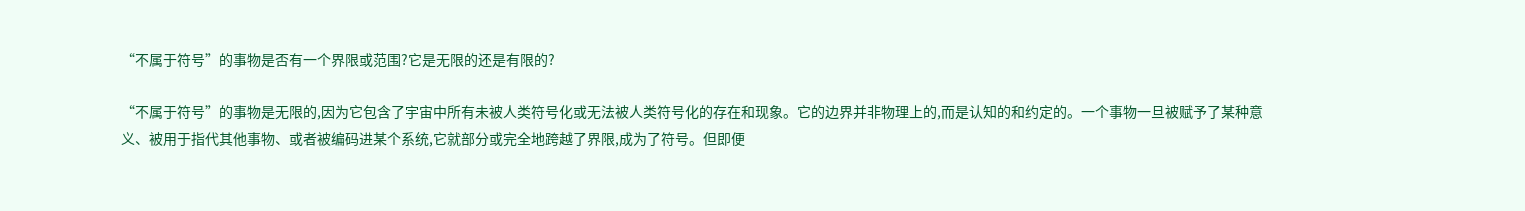“不属于符号”的事物是否有一个界限或范围?它是无限的还是有限的?

“不属于符号”的事物是无限的,因为它包含了宇宙中所有未被人类符号化或无法被人类符号化的存在和现象。它的边界并非物理上的,而是认知的和约定的。一个事物一旦被赋予了某种意义、被用于指代其他事物、或者被编码进某个系统,它就部分或完全地跨越了界限,成为了符号。但即便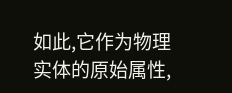如此,它作为物理实体的原始属性,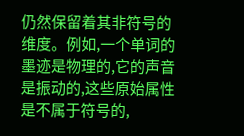仍然保留着其非符号的维度。例如,一个单词的墨迹是物理的,它的声音是振动的,这些原始属性是不属于符号的,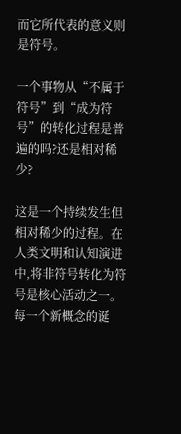而它所代表的意义则是符号。

一个事物从“不属于符号”到“成为符号”的转化过程是普遍的吗?还是相对稀少?

这是一个持续发生但相对稀少的过程。在人类文明和认知演进中,将非符号转化为符号是核心活动之一。每一个新概念的诞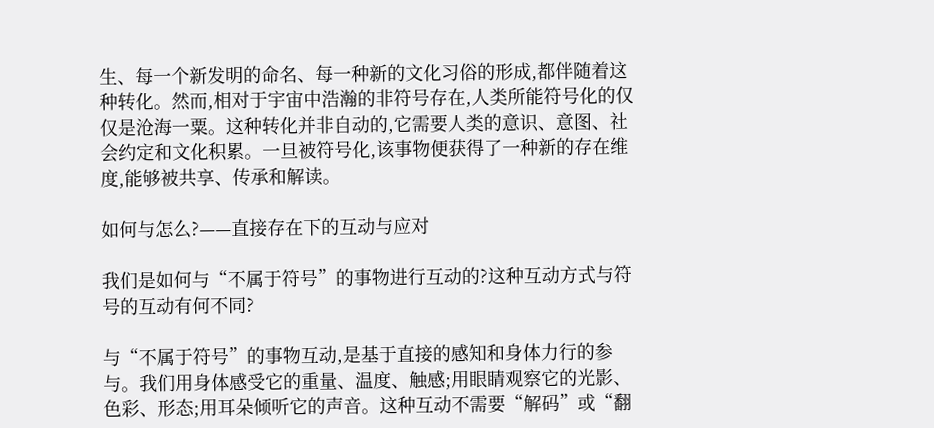生、每一个新发明的命名、每一种新的文化习俗的形成,都伴随着这种转化。然而,相对于宇宙中浩瀚的非符号存在,人类所能符号化的仅仅是沧海一粟。这种转化并非自动的,它需要人类的意识、意图、社会约定和文化积累。一旦被符号化,该事物便获得了一种新的存在维度,能够被共享、传承和解读。

如何与怎么?——直接存在下的互动与应对

我们是如何与“不属于符号”的事物进行互动的?这种互动方式与符号的互动有何不同?

与“不属于符号”的事物互动,是基于直接的感知和身体力行的参与。我们用身体感受它的重量、温度、触感;用眼睛观察它的光影、色彩、形态;用耳朵倾听它的声音。这种互动不需要“解码”或“翻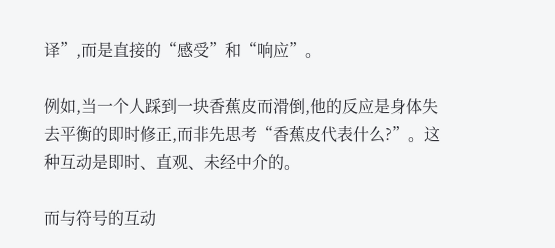译”,而是直接的“感受”和“响应”。

例如,当一个人踩到一块香蕉皮而滑倒,他的反应是身体失去平衡的即时修正,而非先思考“香蕉皮代表什么?”。这种互动是即时、直观、未经中介的。

而与符号的互动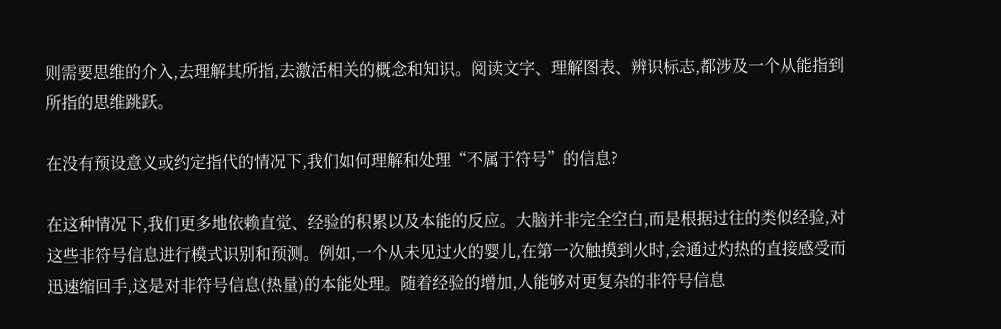则需要思维的介入,去理解其所指,去激活相关的概念和知识。阅读文字、理解图表、辨识标志,都涉及一个从能指到所指的思维跳跃。

在没有预设意义或约定指代的情况下,我们如何理解和处理“不属于符号”的信息?

在这种情况下,我们更多地依赖直觉、经验的积累以及本能的反应。大脑并非完全空白,而是根据过往的类似经验,对这些非符号信息进行模式识别和预测。例如,一个从未见过火的婴儿,在第一次触摸到火时,会通过灼热的直接感受而迅速缩回手,这是对非符号信息(热量)的本能处理。随着经验的增加,人能够对更复杂的非符号信息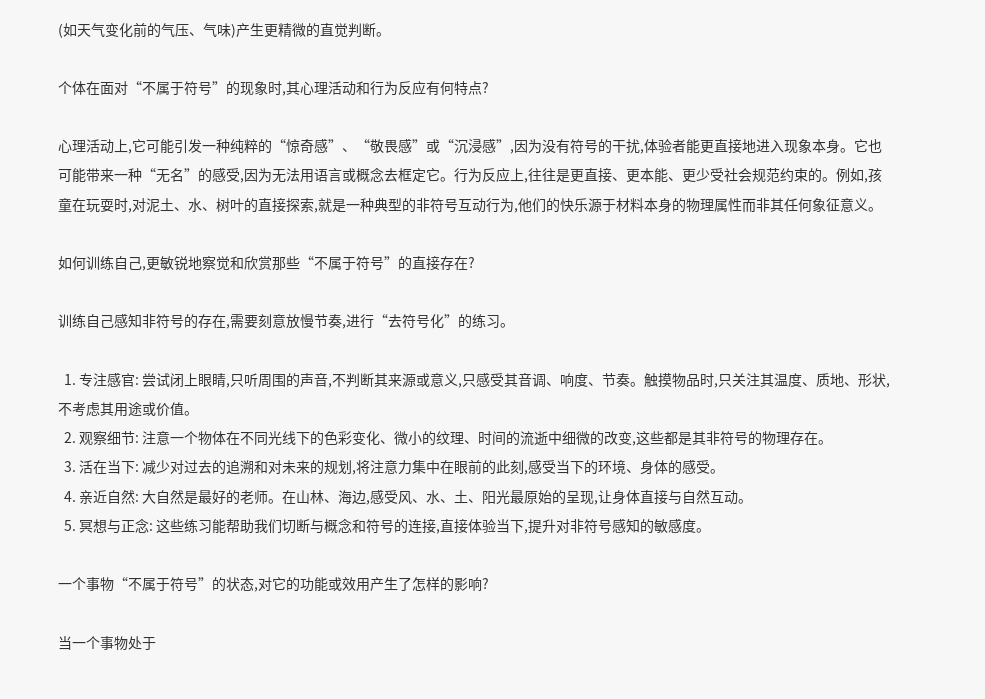(如天气变化前的气压、气味)产生更精微的直觉判断。

个体在面对“不属于符号”的现象时,其心理活动和行为反应有何特点?

心理活动上,它可能引发一种纯粹的“惊奇感”、“敬畏感”或“沉浸感”,因为没有符号的干扰,体验者能更直接地进入现象本身。它也可能带来一种“无名”的感受,因为无法用语言或概念去框定它。行为反应上,往往是更直接、更本能、更少受社会规范约束的。例如,孩童在玩耍时,对泥土、水、树叶的直接探索,就是一种典型的非符号互动行为,他们的快乐源于材料本身的物理属性而非其任何象征意义。

如何训练自己,更敏锐地察觉和欣赏那些“不属于符号”的直接存在?

训练自己感知非符号的存在,需要刻意放慢节奏,进行“去符号化”的练习。

  1. 专注感官: 尝试闭上眼睛,只听周围的声音,不判断其来源或意义,只感受其音调、响度、节奏。触摸物品时,只关注其温度、质地、形状,不考虑其用途或价值。
  2. 观察细节: 注意一个物体在不同光线下的色彩变化、微小的纹理、时间的流逝中细微的改变,这些都是其非符号的物理存在。
  3. 活在当下: 减少对过去的追溯和对未来的规划,将注意力集中在眼前的此刻,感受当下的环境、身体的感受。
  4. 亲近自然: 大自然是最好的老师。在山林、海边,感受风、水、土、阳光最原始的呈现,让身体直接与自然互动。
  5. 冥想与正念: 这些练习能帮助我们切断与概念和符号的连接,直接体验当下,提升对非符号感知的敏感度。

一个事物“不属于符号”的状态,对它的功能或效用产生了怎样的影响?

当一个事物处于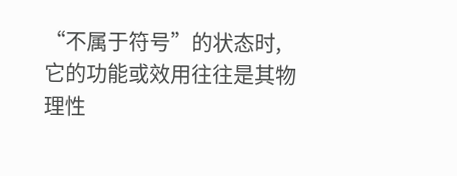“不属于符号”的状态时,它的功能或效用往往是其物理性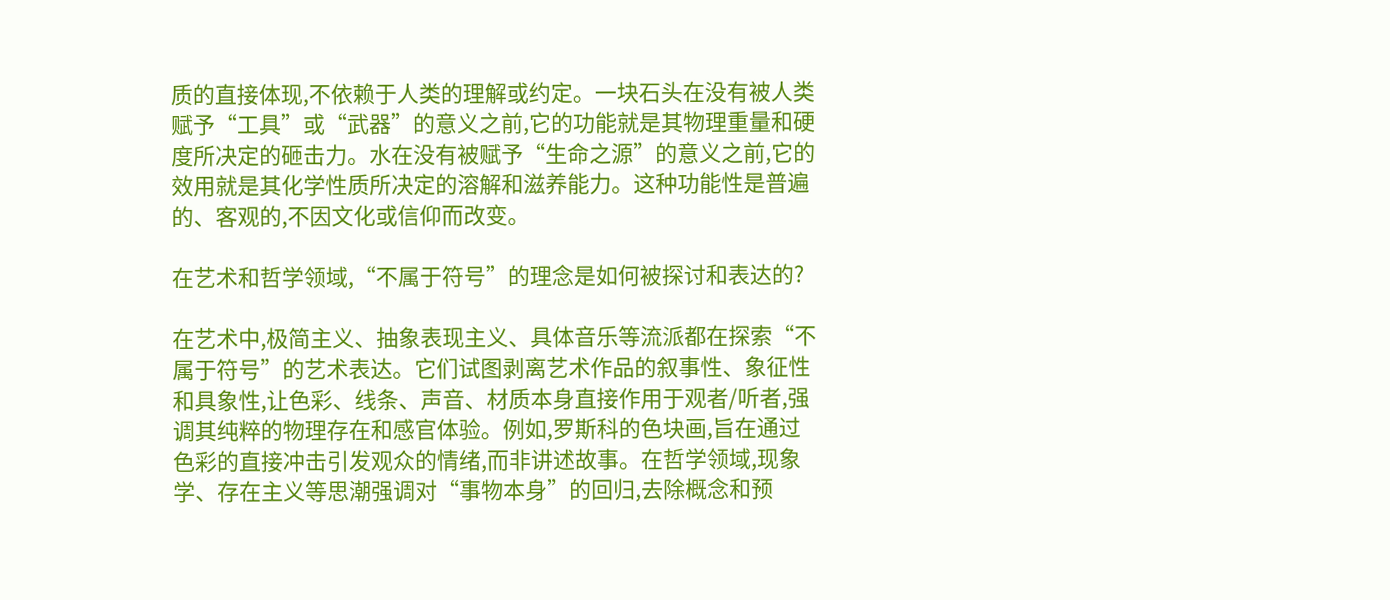质的直接体现,不依赖于人类的理解或约定。一块石头在没有被人类赋予“工具”或“武器”的意义之前,它的功能就是其物理重量和硬度所决定的砸击力。水在没有被赋予“生命之源”的意义之前,它的效用就是其化学性质所决定的溶解和滋养能力。这种功能性是普遍的、客观的,不因文化或信仰而改变。

在艺术和哲学领域,“不属于符号”的理念是如何被探讨和表达的?

在艺术中,极简主义、抽象表现主义、具体音乐等流派都在探索“不属于符号”的艺术表达。它们试图剥离艺术作品的叙事性、象征性和具象性,让色彩、线条、声音、材质本身直接作用于观者/听者,强调其纯粹的物理存在和感官体验。例如,罗斯科的色块画,旨在通过色彩的直接冲击引发观众的情绪,而非讲述故事。在哲学领域,现象学、存在主义等思潮强调对“事物本身”的回归,去除概念和预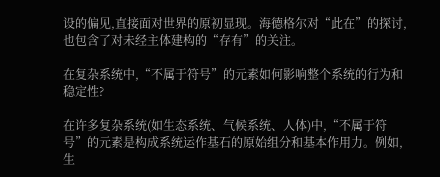设的偏见,直接面对世界的原初显现。海德格尔对“此在”的探讨,也包含了对未经主体建构的“存有”的关注。

在复杂系统中,“不属于符号”的元素如何影响整个系统的行为和稳定性?

在许多复杂系统(如生态系统、气候系统、人体)中,“不属于符号”的元素是构成系统运作基石的原始组分和基本作用力。例如,生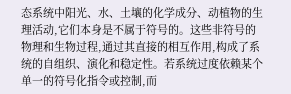态系统中阳光、水、土壤的化学成分、动植物的生理活动,它们本身是不属于符号的。这些非符号的物理和生物过程,通过其直接的相互作用,构成了系统的自组织、演化和稳定性。若系统过度依赖某个单一的符号化指令或控制,而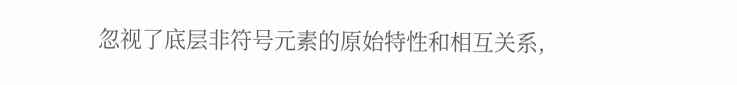忽视了底层非符号元素的原始特性和相互关系,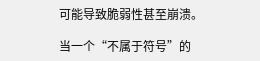可能导致脆弱性甚至崩溃。

当一个“不属于符号”的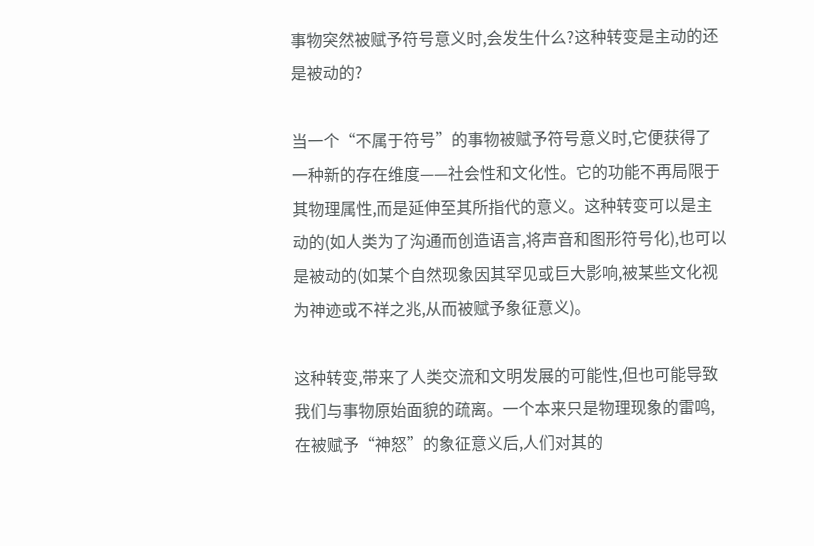事物突然被赋予符号意义时,会发生什么?这种转变是主动的还是被动的?

当一个“不属于符号”的事物被赋予符号意义时,它便获得了一种新的存在维度——社会性和文化性。它的功能不再局限于其物理属性,而是延伸至其所指代的意义。这种转变可以是主动的(如人类为了沟通而创造语言,将声音和图形符号化),也可以是被动的(如某个自然现象因其罕见或巨大影响,被某些文化视为神迹或不祥之兆,从而被赋予象征意义)。

这种转变,带来了人类交流和文明发展的可能性,但也可能导致我们与事物原始面貌的疏离。一个本来只是物理现象的雷鸣,在被赋予“神怒”的象征意义后,人们对其的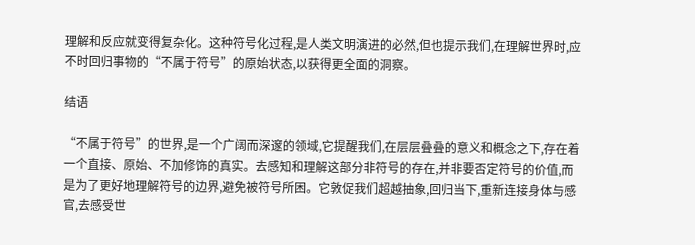理解和反应就变得复杂化。这种符号化过程,是人类文明演进的必然,但也提示我们,在理解世界时,应不时回归事物的“不属于符号”的原始状态,以获得更全面的洞察。

结语

“不属于符号”的世界,是一个广阔而深邃的领域,它提醒我们,在层层叠叠的意义和概念之下,存在着一个直接、原始、不加修饰的真实。去感知和理解这部分非符号的存在,并非要否定符号的价值,而是为了更好地理解符号的边界,避免被符号所困。它敦促我们超越抽象,回归当下,重新连接身体与感官,去感受世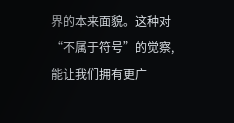界的本来面貌。这种对“不属于符号”的觉察,能让我们拥有更广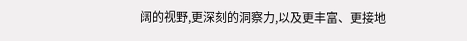阔的视野,更深刻的洞察力,以及更丰富、更接地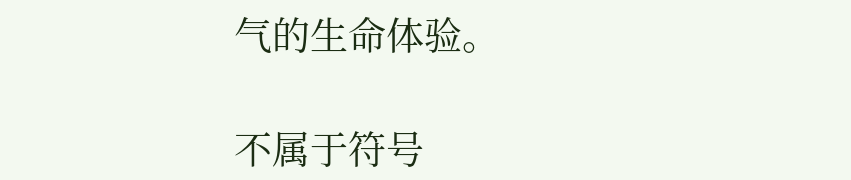气的生命体验。

不属于符号